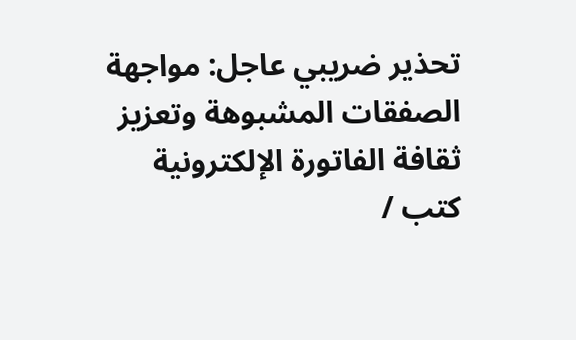تحذير ضريبي عاجل: مواجهة الصفقات المشبوهة وتعزيز ثقافة الفاتورة الإلكترونية
كتب /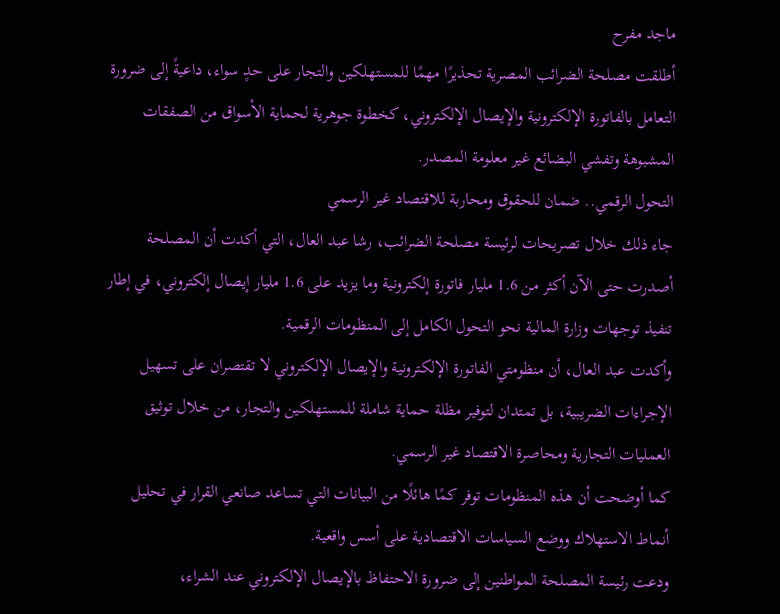ماجد مفرح
أطلقت مصلحة الضرائب المصرية تحذيرًا مهمًا للمستهلكين والتجار على حدٍ سواء، داعيةً إلى ضرورة التعامل بالفاتورة الإلكترونية والإيصال الإلكتروني، كخطوة جوهرية لحماية الأسواق من الصفقات المشبوهة وتفشي البضائع غير معلومة المصدر.
التحول الرقمي.. ضمان للحقوق ومحاربة للاقتصاد غير الرسمي
جاء ذلك خلال تصريحات لرئيسة مصلحة الضرائب، رشا عبد العال، التي أكدت أن المصلحة أصدرت حتى الآن أكثر من 1.6 مليار فاتورة إلكترونية وما يزيد على 1.6 مليار إيصال إلكتروني، في إطار تنفيذ توجهات وزارة المالية نحو التحول الكامل إلى المنظومات الرقمية.
وأكدت عبد العال، أن منظومتي الفاتورة الإلكترونية والإيصال الإلكتروني لا تقتصران على تسهيل الإجراءات الضريبية، بل تمتدان لتوفير مظلة حماية شاملة للمستهلكين والتجار، من خلال توثيق العمليات التجارية ومحاصرة الاقتصاد غير الرسمي.
كما أوضحت أن هذه المنظومات توفر كمًا هائلًا من البيانات التي تساعد صانعي القرار في تحليل أنماط الاستهلاك ووضع السياسات الاقتصادية على أسس واقعية.
ودعت رئيسة المصلحة المواطنين إلى ضرورة الاحتفاظ بالإيصال الإلكتروني عند الشراء،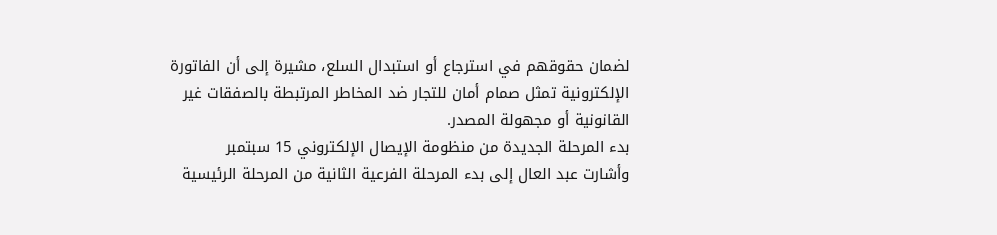لضمان حقوقهم في استرجاع أو استبدال السلع، مشيرة إلى أن الفاتورة الإلكترونية تمثل صمام أمان للتجار ضد المخاطر المرتبطة بالصفقات غير القانونية أو مجهولة المصدر.
بدء المرحلة الجديدة من منظومة الإيصال الإلكتروني 15 سبتمبر
وأشارت عبد العال إلى بدء المرحلة الفرعية الثانية من المرحلة الرئيسية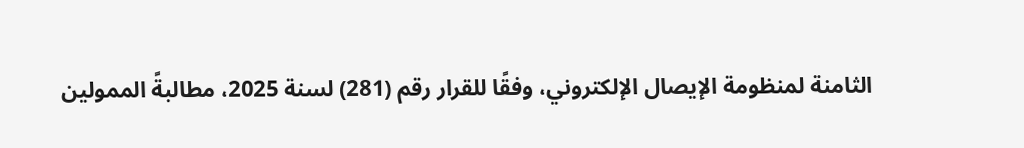الثامنة لمنظومة الإيصال الإلكتروني، وفقًا للقرار رقم (281) لسنة 2025، مطالبةً الممولين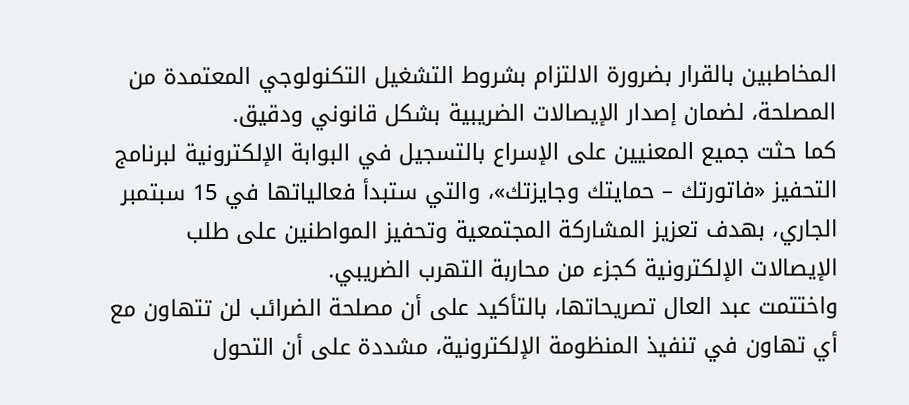المخاطبين بالقرار بضرورة الالتزام بشروط التشغيل التكنولوجي المعتمدة من المصلحة، لضمان إصدار الإيصالات الضريبية بشكل قانوني ودقيق.
كما حثت جميع المعنيين على الإسراع بالتسجيل في البوابة الإلكترونية لبرنامج التحفيز «فاتورتك – حمايتك وجايزتك»، والتي ستبدأ فعالياتها في 15 سبتمبر الجاري، بهدف تعزيز المشاركة المجتمعية وتحفيز المواطنين على طلب الإيصالات الإلكترونية كجزء من محاربة التهرب الضريبي.
واختتمت عبد العال تصريحاتها، بالتأكيد على أن مصلحة الضرائب لن تتهاون مع أي تهاون في تنفيذ المنظومة الإلكترونية، مشددة على أن التحول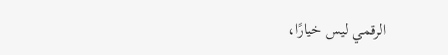الرقمي ليس خيارًا،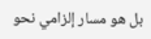بل هو مسار إلزامي نحو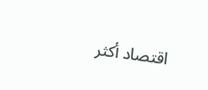اقتصاد أكثر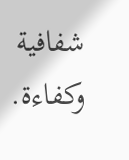شفافية وكفاءة.